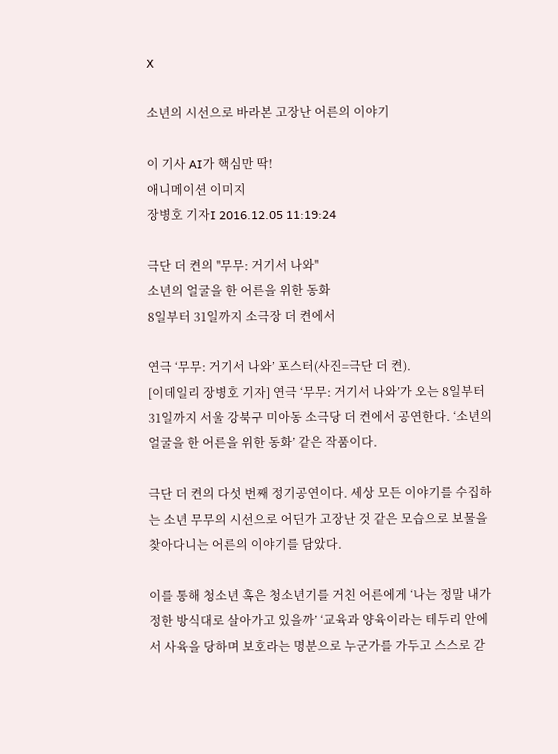X

소년의 시선으로 바라본 고장난 어른의 이야기

이 기사 AI가 핵심만 딱!
애니메이션 이미지
장병호 기자I 2016.12.05 11:19:24

극단 더 켠의 ''무무: 거기서 나와''
소년의 얼굴을 한 어른을 위한 동화
8일부터 31일까지 소극장 더 켠에서

연극 ‘무무: 거기서 나와’ 포스터(사진=극단 더 켠).
[이데일리 장병호 기자] 연극 ‘무무: 거기서 나와’가 오는 8일부터 31일까지 서울 강북구 미아동 소극당 더 켠에서 공연한다. ‘소년의 얼굴을 한 어른을 위한 동화’ 같은 작품이다.

극단 더 켠의 다섯 번째 정기공연이다. 세상 모든 이야기를 수집하는 소년 무무의 시선으로 어딘가 고장난 것 같은 모습으로 보물을 찾아다니는 어른의 이야기를 담았다.

이를 통해 청소년 혹은 청소년기를 거친 어른에게 ‘나는 정말 내가 정한 방식대로 살아가고 있을까’ ‘교육과 양육이라는 테두리 안에서 사육을 당하며 보호라는 명분으로 누군가를 가두고 스스로 갇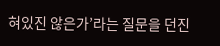혀있진 않은가’라는 질문을 던진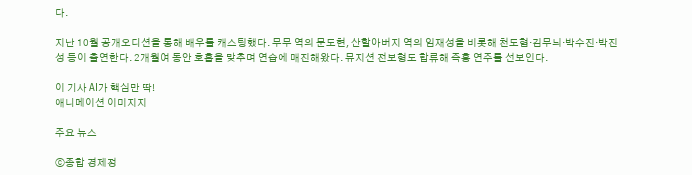다.

지난 10월 공개오디션을 통해 배우를 캐스팅했다. 무무 역의 문도현, 산할아버지 역의 임재성을 비롯해 천도협·김무늬·박수진·박진성 등이 출연한다. 2개월여 동안 호흡을 맞추며 연습에 매진해왔다. 뮤지션 전보형도 합류해 즉흥 연주를 선보인다.

이 기사 AI가 핵심만 딱!
애니메이션 이미지지

주요 뉴스

ⓒ종합 경제정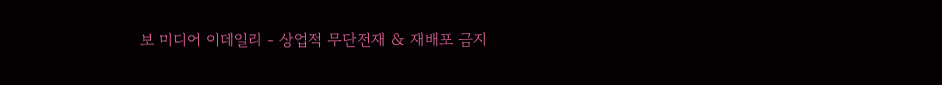보 미디어 이데일리 - 상업적 무단전재 & 재배포 금지